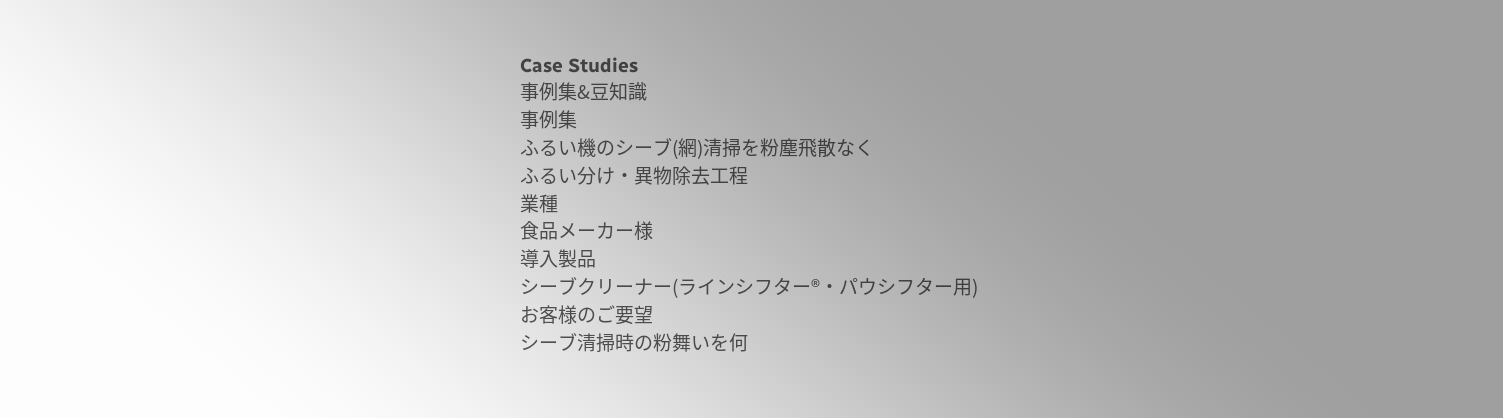Case Studies
事例集&豆知識
事例集
ふるい機のシーブ(網)清掃を粉塵飛散なく
ふるい分け・異物除去工程
業種
食品メーカー様
導入製品
シーブクリーナー(ラインシフター®・パウシフター用)
お客様のご要望
シーブ清掃時の粉舞いを何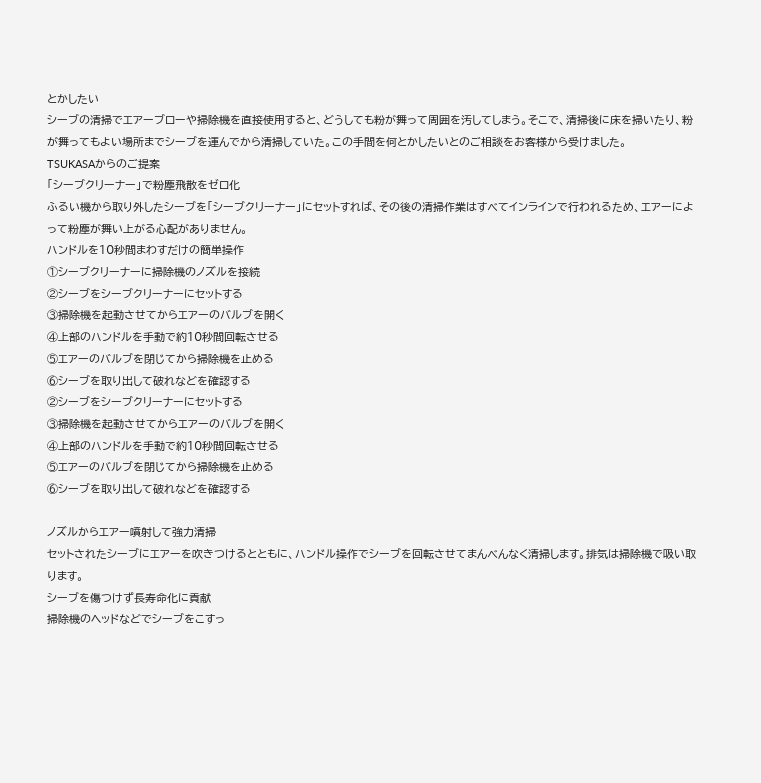とかしたい
シーブの清掃でエアーブローや掃除機を直接使用すると、どうしても粉が舞って周囲を汚してしまう。そこで、清掃後に床を掃いたり、粉が舞ってもよい場所までシーブを運んでから清掃していた。この手間を何とかしたいとのご相談をお客様から受けました。
TSUKASAからのご提案
「シーブクリーナー」で粉塵飛散をゼロ化
ふるい機から取り外したシーブを「シーブクリーナー」にセットすれば、その後の清掃作業はすべてインラインで行われるため、エアーによって粉塵が舞い上がる心配がありません。
ハンドルを10秒間まわすだけの簡単操作
①シーブクリーナーに掃除機のノズルを接続
②シーブをシーブクリーナーにセットする
③掃除機を起動させてからエアーのバルブを開く
④上部のハンドルを手動で約10秒間回転させる
⑤エアーのバルブを閉じてから掃除機を止める
⑥シーブを取り出して破れなどを確認する
②シーブをシーブクリーナーにセットする
③掃除機を起動させてからエアーのバルブを開く
④上部のハンドルを手動で約10秒間回転させる
⑤エアーのバルブを閉じてから掃除機を止める
⑥シーブを取り出して破れなどを確認する

ノズルからエアー噴射して強力清掃
セットされたシーブにエアーを吹きつけるとともに、ハンドル操作でシーブを回転させてまんべんなく清掃します。排気は掃除機で吸い取ります。
シーブを傷つけず長寿命化に貢献
掃除機のヘッドなどでシーブをこすっ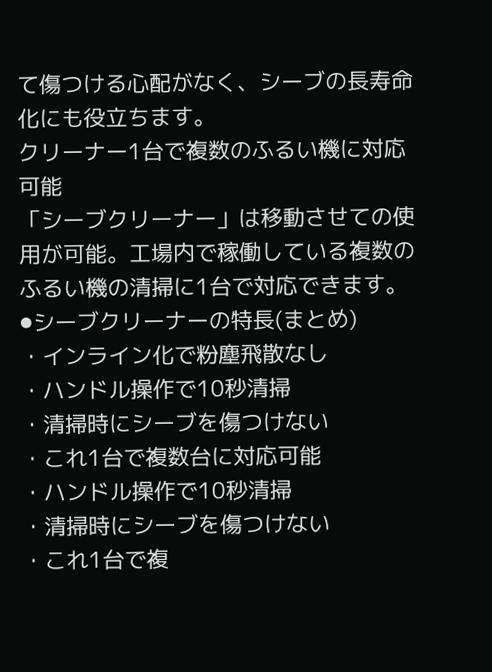て傷つける心配がなく、シーブの長寿命化にも役立ちます。
クリーナー1台で複数のふるい機に対応可能
「シーブクリーナー」は移動させての使用が可能。工場内で稼働している複数のふるい機の清掃に1台で対応できます。
⚫シーブクリーナーの特長(まとめ)
・インライン化で粉塵飛散なし
・ハンドル操作で10秒清掃
・清掃時にシーブを傷つけない
・これ1台で複数台に対応可能
・ハンドル操作で10秒清掃
・清掃時にシーブを傷つけない
・これ1台で複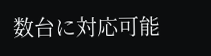数台に対応可能